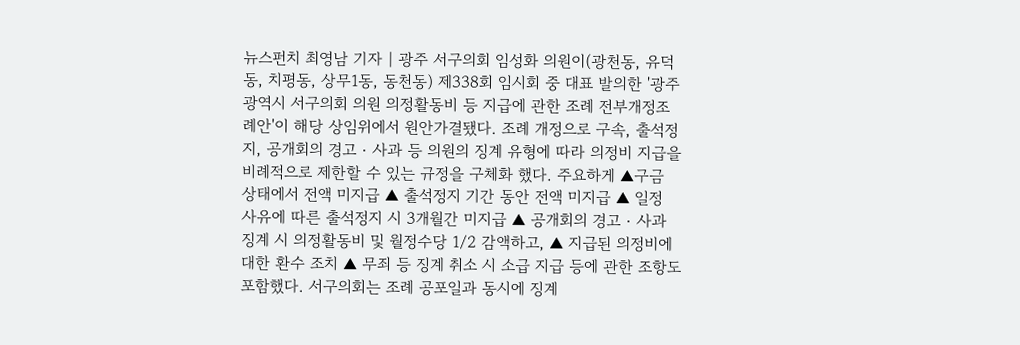뉴스펀치 최영남 기자 | 광주 서구의회 임성화 의원이(광천동, 유덕동, 치평동, 상무1동, 동천동) 제338회 임시회 중 대표 발의한 '광주광역시 서구의회 의원 의정활동비 등 지급에 관한 조례 전부개정조례안'이 해당 상임위에서 원안가결됐다. 조례 개정으로 구속, 출석정지, 공개회의 경고‧사과 등 의원의 징계 유형에 따라 의정비 지급을 비례적으로 제한할 수 있는 규정을 구체화 했다. 주요하게 ▲구금 상태에서 전액 미지급 ▲ 출석정지 기간 동안 전액 미지급 ▲ 일정 사유에 따른 출석정지 시 3개월간 미지급 ▲ 공개회의 경고‧사과 징계 시 의정활동비 및 월정수당 1/2 감액하고, ▲ 지급된 의정비에 대한 환수 조치 ▲ 무죄 등 징계 취소 시 소급 지급 등에 관한 조항도 포함했다. 서구의회는 조례 공포일과 동시에 징계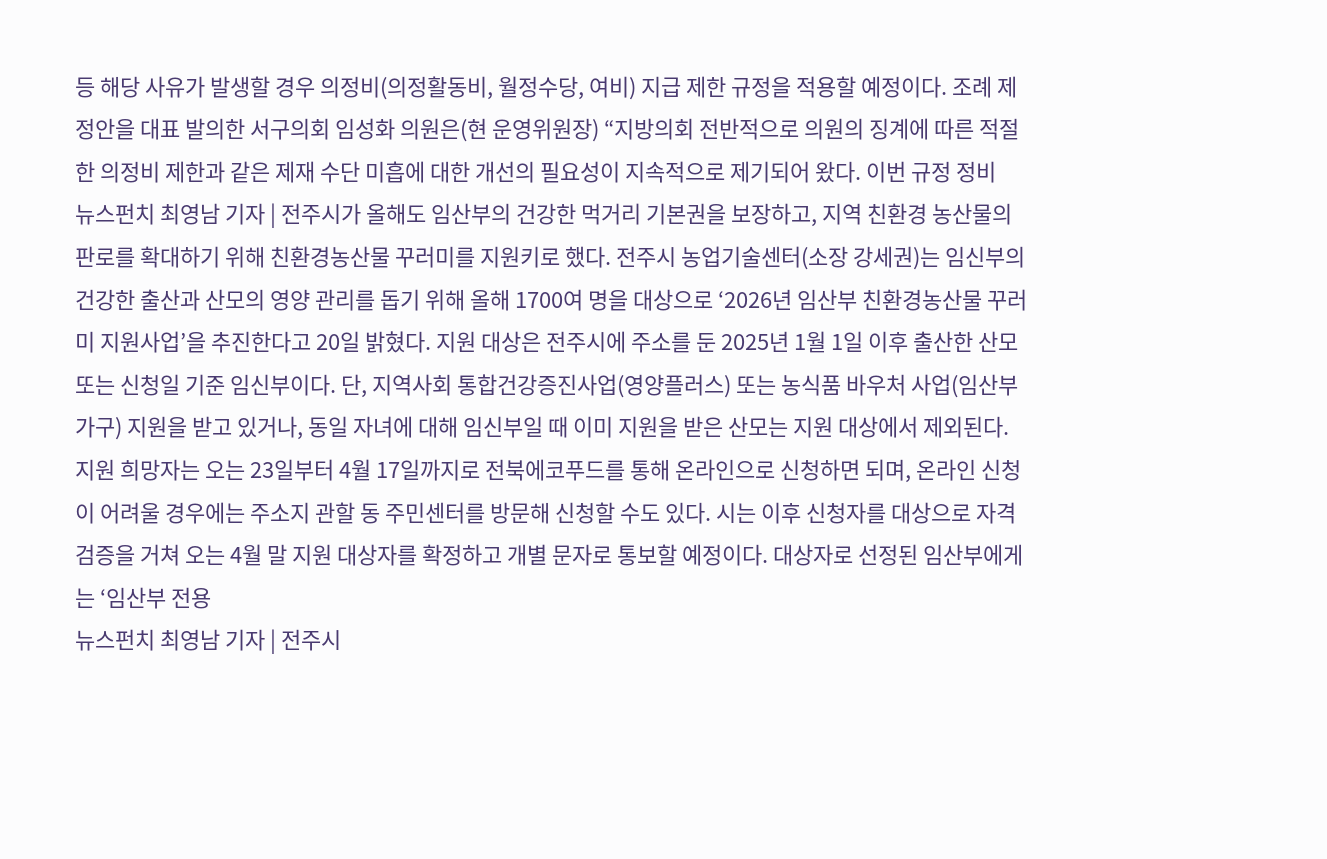등 해당 사유가 발생할 경우 의정비(의정활동비, 월정수당, 여비) 지급 제한 규정을 적용할 예정이다. 조례 제정안을 대표 발의한 서구의회 임성화 의원은(현 운영위원장) “지방의회 전반적으로 의원의 징계에 따른 적절한 의정비 제한과 같은 제재 수단 미흡에 대한 개선의 필요성이 지속적으로 제기되어 왔다. 이번 규정 정비
뉴스펀치 최영남 기자 | 전주시가 올해도 임산부의 건강한 먹거리 기본권을 보장하고, 지역 친환경 농산물의 판로를 확대하기 위해 친환경농산물 꾸러미를 지원키로 했다. 전주시 농업기술센터(소장 강세권)는 임신부의 건강한 출산과 산모의 영양 관리를 돕기 위해 올해 1700여 명을 대상으로 ‘2026년 임산부 친환경농산물 꾸러미 지원사업’을 추진한다고 20일 밝혔다. 지원 대상은 전주시에 주소를 둔 2025년 1월 1일 이후 출산한 산모 또는 신청일 기준 임신부이다. 단, 지역사회 통합건강증진사업(영양플러스) 또는 농식품 바우처 사업(임산부 가구) 지원을 받고 있거나, 동일 자녀에 대해 임신부일 때 이미 지원을 받은 산모는 지원 대상에서 제외된다. 지원 희망자는 오는 23일부터 4월 17일까지로 전북에코푸드를 통해 온라인으로 신청하면 되며, 온라인 신청이 어려울 경우에는 주소지 관할 동 주민센터를 방문해 신청할 수도 있다. 시는 이후 신청자를 대상으로 자격 검증을 거쳐 오는 4월 말 지원 대상자를 확정하고 개별 문자로 통보할 예정이다. 대상자로 선정된 임산부에게는 ‘임산부 전용
뉴스펀치 최영남 기자 | 전주시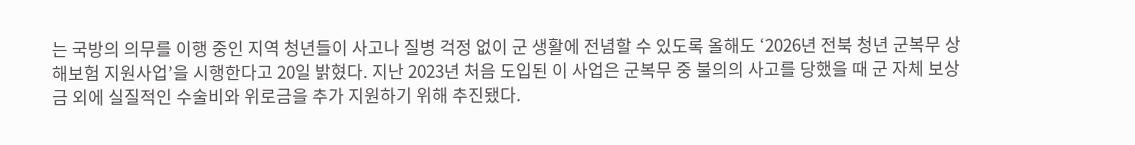는 국방의 의무를 이행 중인 지역 청년들이 사고나 질병 걱정 없이 군 생활에 전념할 수 있도록 올해도 ‘2026년 전북 청년 군복무 상해보험 지원사업’을 시행한다고 20일 밝혔다. 지난 2023년 처음 도입된 이 사업은 군복무 중 불의의 사고를 당했을 때 군 자체 보상금 외에 실질적인 수술비와 위로금을 추가 지원하기 위해 추진됐다.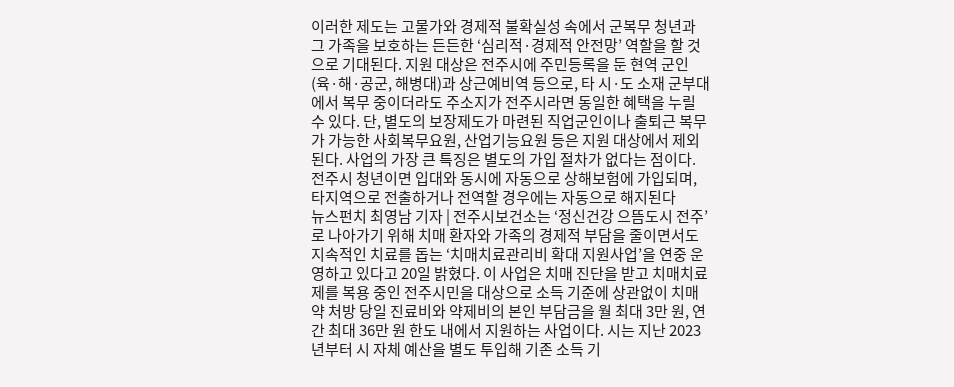이러한 제도는 고물가와 경제적 불확실성 속에서 군복무 청년과 그 가족을 보호하는 든든한 ‘심리적·경제적 안전망’ 역할을 할 것으로 기대된다. 지원 대상은 전주시에 주민등록을 둔 현역 군인(육·해·공군, 해병대)과 상근예비역 등으로, 타 시·도 소재 군부대에서 복무 중이더라도 주소지가 전주시라면 동일한 혜택을 누릴 수 있다. 단, 별도의 보장제도가 마련된 직업군인이나 출퇴근 복무가 가능한 사회복무요원, 산업기능요원 등은 지원 대상에서 제외된다. 사업의 가장 큰 특징은 별도의 가입 절차가 없다는 점이다. 전주시 청년이면 입대와 동시에 자동으로 상해보험에 가입되며, 타지역으로 전출하거나 전역할 경우에는 자동으로 해지된다
뉴스펀치 최영남 기자 | 전주시보건소는 ‘정신건강 으뜸도시 전주’로 나아가기 위해 치매 환자와 가족의 경제적 부담을 줄이면서도 지속적인 치료를 돕는 ‘치매치료관리비 확대 지원사업’을 연중 운영하고 있다고 20일 밝혔다. 이 사업은 치매 진단을 받고 치매치료제를 복용 중인 전주시민을 대상으로 소득 기준에 상관없이 치매약 처방 당일 진료비와 약제비의 본인 부담금을 월 최대 3만 원, 연간 최대 36만 원 한도 내에서 지원하는 사업이다. 시는 지난 2023년부터 시 자체 예산을 별도 투입해 기존 소득 기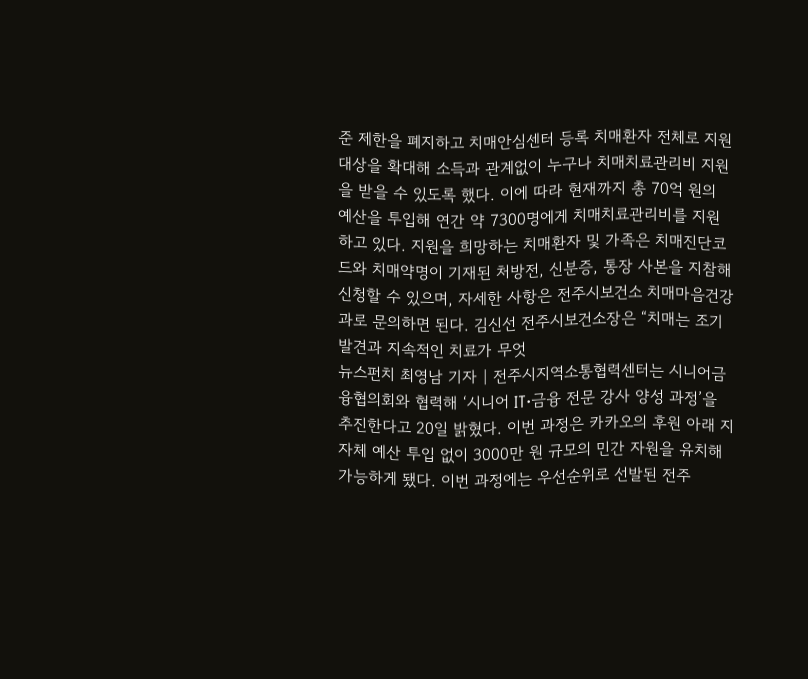준 제한을 폐지하고 치매안심센터 등록 치매환자 전체로 지원 대상을 확대해 소득과 관계없이 누구나 치매치료관리비 지원을 받을 수 있도록 했다. 이에 따라 현재까지 총 70억 원의 예산을 투입해 연간 약 7300명에게 치매치료관리비를 지원하고 있다. 지원을 희망하는 치매환자 및 가족은 치매진단코드와 치매약명이 기재된 처방전, 신분증, 통장 사본을 지참해 신청할 수 있으며, 자세한 사항은 전주시보건소 치매마음건강과로 문의하면 된다. 김신선 전주시보건소장은 “치매는 조기 발견과 지속적인 치료가 무엇
뉴스펀치 최영남 기자 | 전주시지역소통협력센터는 시니어금융협의회와 협력해 ‘시니어 IT·금융 전문 강사 양성 과정’을 추진한다고 20일 밝혔다. 이번 과정은 카카오의 후원 아래 지자체 예산 투입 없이 3000만 원 규모의 민간 자원을 유치해 가능하게 됐다. 이번 과정에는 우선순위로 선발된 전주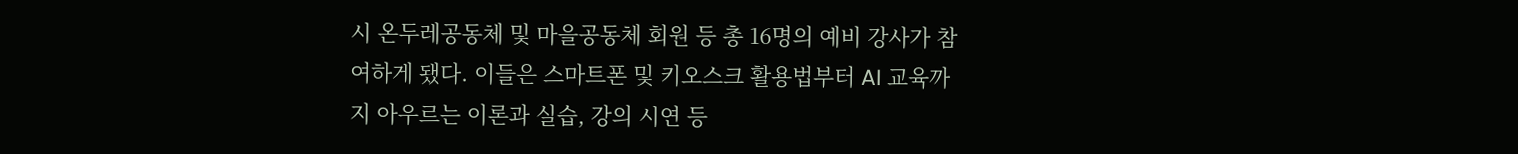시 온두레공동체 및 마을공동체 회원 등 총 16명의 예비 강사가 참여하게 됐다. 이들은 스마트폰 및 키오스크 활용법부터 AI 교육까지 아우르는 이론과 실습, 강의 시연 등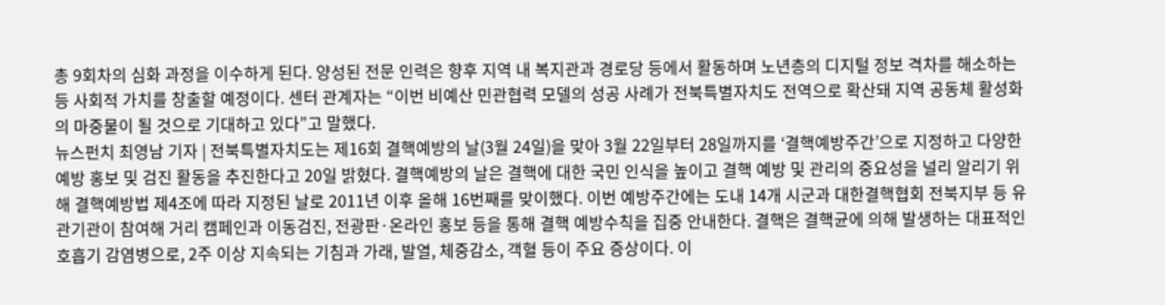총 9회차의 심화 과정을 이수하게 된다. 양성된 전문 인력은 향후 지역 내 복지관과 경로당 등에서 활동하며 노년층의 디지털 정보 격차를 해소하는 등 사회적 가치를 창출할 예정이다. 센터 관계자는 “이번 비예산 민관협력 모델의 성공 사례가 전북특별자치도 전역으로 확산돼 지역 공동체 활성화의 마중물이 될 것으로 기대하고 있다”고 말했다.
뉴스펀치 최영남 기자 | 전북특별자치도는 제16회 결핵예방의 날(3월 24일)을 맞아 3월 22일부터 28일까지를 ‘결핵예방주간’으로 지정하고 다양한 예방 홍보 및 검진 활동을 추진한다고 20일 밝혔다. 결핵예방의 날은 결핵에 대한 국민 인식을 높이고 결핵 예방 및 관리의 중요성을 널리 알리기 위해 결핵예방법 제4조에 따라 지정된 날로 2011년 이후 올해 16번째를 맞이했다. 이번 예방주간에는 도내 14개 시군과 대한결핵협회 전북지부 등 유관기관이 참여해 거리 캠페인과 이동검진, 전광판·온라인 홍보 등을 통해 결핵 예방수칙을 집중 안내한다. 결핵은 결핵균에 의해 발생하는 대표적인 호흡기 감염병으로, 2주 이상 지속되는 기침과 가래, 발열, 체중감소, 객혈 등이 주요 증상이다. 이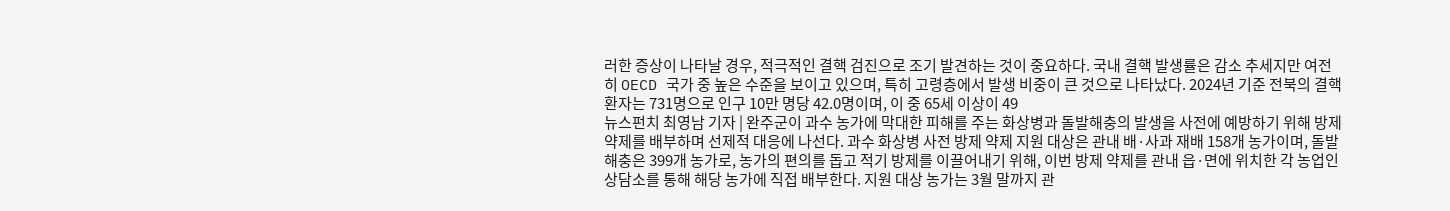러한 증상이 나타날 경우, 적극적인 결핵 검진으로 조기 발견하는 것이 중요하다. 국내 결핵 발생률은 감소 추세지만 여전히 OECD 국가 중 높은 수준을 보이고 있으며, 특히 고령층에서 발생 비중이 큰 것으로 나타났다. 2024년 기준 전북의 결핵환자는 731명으로 인구 10만 명당 42.0명이며, 이 중 65세 이상이 49
뉴스펀치 최영남 기자 | 완주군이 과수 농가에 막대한 피해를 주는 화상병과 돌발해충의 발생을 사전에 예방하기 위해 방제 약제를 배부하며 선제적 대응에 나선다. 과수 화상병 사전 방제 약제 지원 대상은 관내 배·사과 재배 158개 농가이며, 돌발해충은 399개 농가로, 농가의 편의를 돕고 적기 방제를 이끌어내기 위해, 이번 방제 약제를 관내 읍·면에 위치한 각 농업인상담소를 통해 해당 농가에 직접 배부한다. 지원 대상 농가는 3월 말까지 관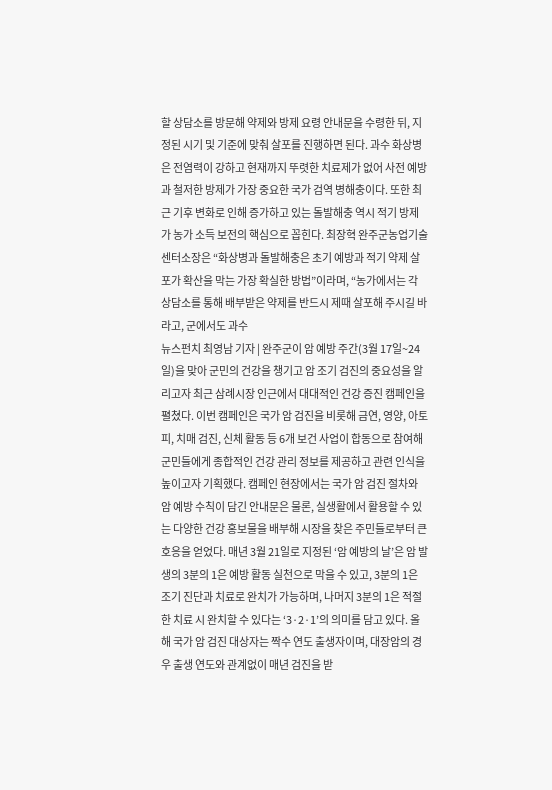할 상담소를 방문해 약제와 방제 요령 안내문을 수령한 뒤, 지정된 시기 및 기준에 맞춰 살포를 진행하면 된다. 과수 화상병은 전염력이 강하고 현재까지 뚜렷한 치료제가 없어 사전 예방과 철저한 방제가 가장 중요한 국가 검역 병해충이다. 또한 최근 기후 변화로 인해 증가하고 있는 돌발해충 역시 적기 방제가 농가 소득 보전의 핵심으로 꼽힌다. 최장혁 완주군농업기술센터소장은 “화상병과 돌발해충은 초기 예방과 적기 약제 살포가 확산을 막는 가장 확실한 방법”이라며, “농가에서는 각 상담소를 통해 배부받은 약제를 반드시 제때 살포해 주시길 바라고, 군에서도 과수
뉴스펀치 최영남 기자 | 완주군이 암 예방 주간(3월 17일~24일)을 맞아 군민의 건강을 챙기고 암 조기 검진의 중요성을 알리고자 최근 삼례시장 인근에서 대대적인 건강 증진 캠페인을 펼쳤다. 이번 캠페인은 국가 암 검진을 비롯해 금연, 영양, 아토피, 치매 검진, 신체 활동 등 6개 보건 사업이 합동으로 참여해 군민들에게 종합적인 건강 관리 정보를 제공하고 관련 인식을 높이고자 기획했다. 캠페인 현장에서는 국가 암 검진 절차와 암 예방 수칙이 담긴 안내문은 물론, 실생활에서 활용할 수 있는 다양한 건강 홍보물을 배부해 시장을 찾은 주민들로부터 큰 호응을 얻었다. 매년 3월 21일로 지정된 ‘암 예방의 날’은 암 발생의 3분의 1은 예방 활동 실천으로 막을 수 있고, 3분의 1은 조기 진단과 치료로 완치가 가능하며, 나머지 3분의 1은 적절한 치료 시 완치할 수 있다는 ‘3·2·1’의 의미를 담고 있다. 올해 국가 암 검진 대상자는 짝수 연도 출생자이며, 대장암의 경우 출생 연도와 관계없이 매년 검진을 받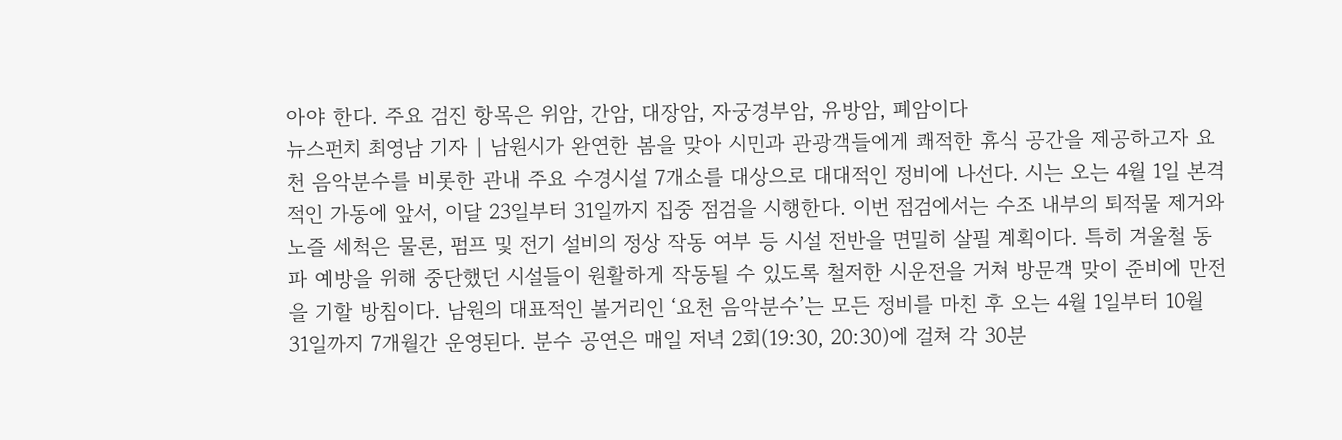아야 한다. 주요 검진 항목은 위암, 간암, 대장암, 자궁경부암, 유방암, 폐암이다
뉴스펀치 최영남 기자 | 남원시가 완연한 봄을 맞아 시민과 관광객들에게 쾌적한 휴식 공간을 제공하고자 요천 음악분수를 비롯한 관내 주요 수경시설 7개소를 대상으로 대대적인 정비에 나선다. 시는 오는 4월 1일 본격적인 가동에 앞서, 이달 23일부터 31일까지 집중 점검을 시행한다. 이번 점검에서는 수조 내부의 퇴적물 제거와 노즐 세척은 물론, 펌프 및 전기 설비의 정상 작동 여부 등 시설 전반을 면밀히 살필 계획이다. 특히 겨울철 동파 예방을 위해 중단했던 시설들이 원활하게 작동될 수 있도록 철저한 시운전을 거쳐 방문객 맞이 준비에 만전을 기할 방침이다. 남원의 대표적인 볼거리인 ‘요천 음악분수’는 모든 정비를 마친 후 오는 4월 1일부터 10월 31일까지 7개월간 운영된다. 분수 공연은 매일 저녁 2회(19:30, 20:30)에 걸쳐 각 30분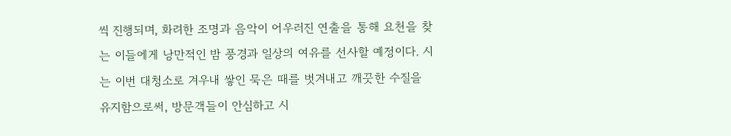씩 진행되며, 화려한 조명과 음악이 어우러진 연출을 통해 요천을 찾는 이들에게 낭만적인 밤 풍경과 일상의 여유를 선사할 예정이다. 시는 이번 대청소로 겨우내 쌓인 묵은 때를 벗겨내고 깨끗한 수질을 유지함으로써, 방문객들이 안심하고 시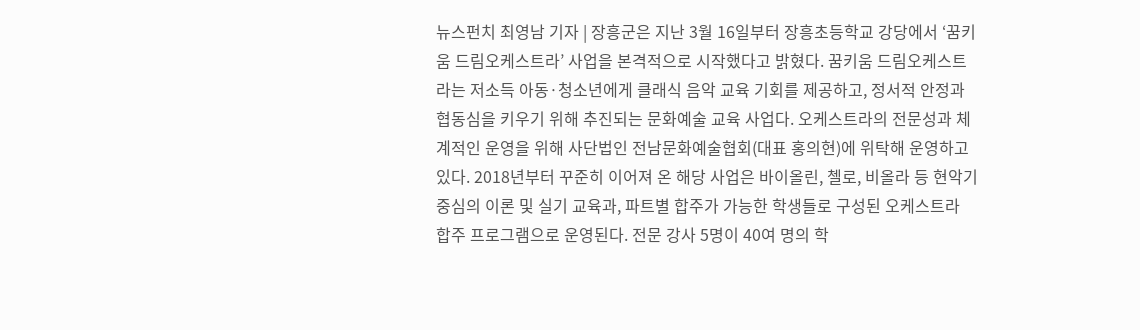뉴스펀치 최영남 기자 | 장흥군은 지난 3월 16일부터 장흥초등학교 강당에서 ‘꿈키움 드림오케스트라’ 사업을 본격적으로 시작했다고 밝혔다. 꿈키움 드림오케스트라는 저소득 아동·청소년에게 클래식 음악 교육 기회를 제공하고, 정서적 안정과 협동심을 키우기 위해 추진되는 문화예술 교육 사업다. 오케스트라의 전문성과 체계적인 운영을 위해 사단법인 전남문화예술협회(대표 홍의현)에 위탁해 운영하고 있다. 2018년부터 꾸준히 이어져 온 해당 사업은 바이올린, 첼로, 비올라 등 현악기 중심의 이론 및 실기 교육과, 파트별 합주가 가능한 학생들로 구성된 오케스트라 합주 프로그램으로 운영된다. 전문 강사 5명이 40여 명의 학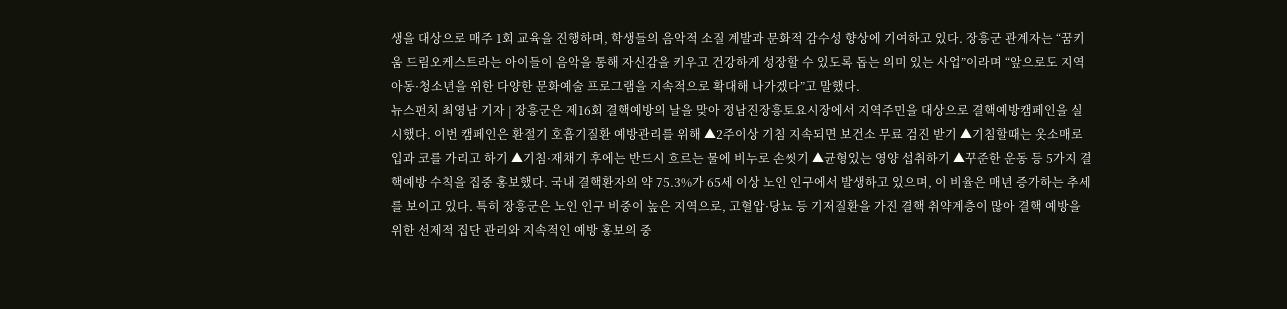생을 대상으로 매주 1회 교육을 진행하며, 학생들의 음악적 소질 계발과 문화적 감수성 향상에 기여하고 있다. 장흥군 관계자는 “꿈키움 드림오케스트라는 아이들이 음악을 통해 자신감을 키우고 건강하게 성장할 수 있도록 돕는 의미 있는 사업”이라며 “앞으로도 지역 아동·청소년을 위한 다양한 문화예술 프로그램을 지속적으로 확대해 나가겠다”고 말했다.
뉴스펀치 최영남 기자 | 장흥군은 제16회 결핵예방의 날을 맞아 정남진장흥토요시장에서 지역주민을 대상으로 결핵예방캠페인을 실시했다. 이번 캠페인은 환절기 호흡기질환 예방관리를 위해 ▲2주이상 기침 지속되면 보건소 무료 검진 받기 ▲기침할때는 옷소매로 입과 코를 가리고 하기 ▲기침·재채기 후에는 반드시 흐르는 물에 비누로 손씻기 ▲균형있는 영양 섭취하기 ▲꾸준한 운동 등 5가지 결핵예방 수칙을 집중 홍보했다. 국내 결핵환자의 약 75.3%가 65세 이상 노인 인구에서 발생하고 있으며, 이 비율은 매년 증가하는 추세를 보이고 있다. 특히 장흥군은 노인 인구 비중이 높은 지역으로, 고혈압·당뇨 등 기저질환을 가진 결핵 취약계층이 많아 결핵 예방을 위한 선제적 집단 관리와 지속적인 예방 홍보의 중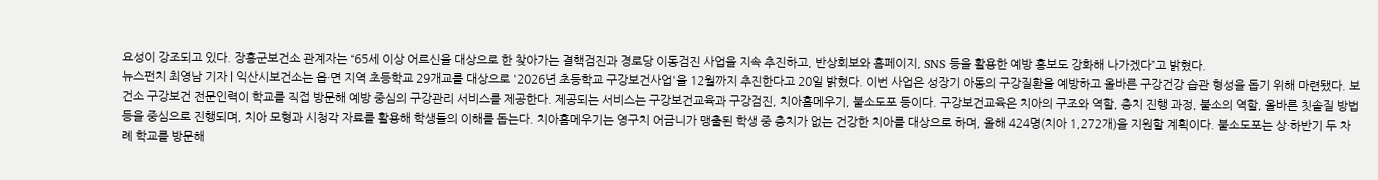요성이 강조되고 있다. 장흥군보건소 관계자는 “65세 이상 어르신을 대상으로 한 찾아가는 결핵검진과 경로당 이동검진 사업을 지속 추진하고, 반상회보와 홈페이지, SNS 등을 활용한 예방 홍보도 강화해 나가겠다”고 밝혔다.
뉴스펀치 최영남 기자 | 익산시보건소는 읍·면 지역 초등학교 29개교를 대상으로 '2026년 초등학교 구강보건사업'을 12월까지 추진한다고 20일 밝혔다. 이번 사업은 성장기 아동의 구강질환을 예방하고 올바른 구강건강 습관 형성을 돕기 위해 마련됐다. 보건소 구강보건 전문인력이 학교를 직접 방문해 예방 중심의 구강관리 서비스를 제공한다. 제공되는 서비스는 구강보건교육과 구강검진, 치아홈메우기, 불소도포 등이다. 구강보건교육은 치아의 구조와 역할, 충치 진행 과정, 불소의 역할, 올바른 칫솔질 방법 등을 중심으로 진행되며, 치아 모형과 시청각 자료를 활용해 학생들의 이해를 돕는다. 치아홈메우기는 영구치 어금니가 맹출된 학생 중 충치가 없는 건강한 치아를 대상으로 하며, 올해 424명(치아 1,272개)을 지원할 계획이다. 불소도포는 상·하반기 두 차례 학교를 방문해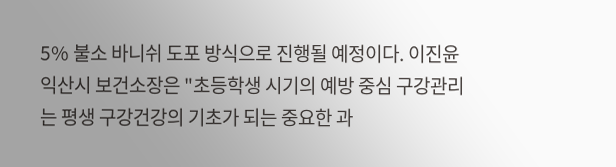5% 불소 바니쉬 도포 방식으로 진행될 예정이다. 이진윤 익산시 보건소장은 "초등학생 시기의 예방 중심 구강관리는 평생 구강건강의 기초가 되는 중요한 과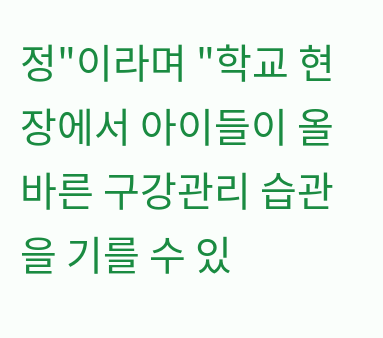정"이라며 "학교 현장에서 아이들이 올바른 구강관리 습관을 기를 수 있